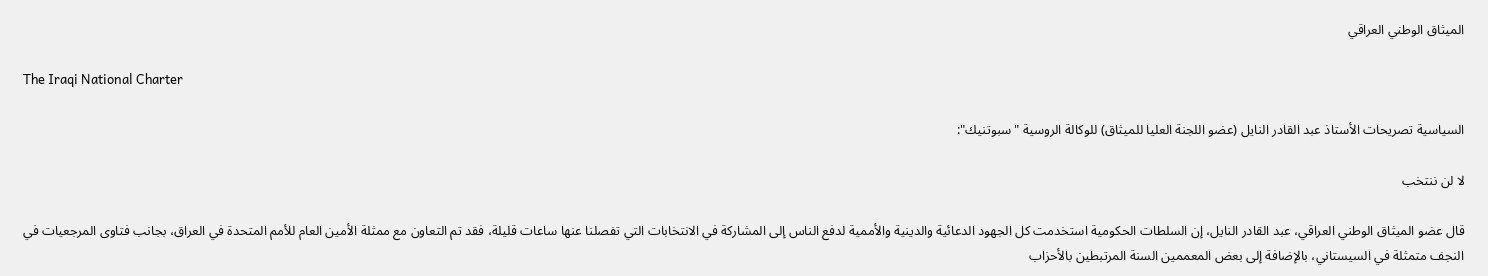الميثاق الوطني العراقي

The Iraqi National Charter

السياسية تصريحات الأستاذ عبد القادر النايل (عضو اللجنة العليا للميثاق) للوكالة الروسية "سبوتنيك":

لا لن ننتخب

قال عضو الميثاق الوطني العراقي، عبد القادر النايل، إن السلطات الحكومية استخدمت كل الجهود الدعائية والدينية والأممية لدفع الناس إلى المشاركة في الانتخابات التي تفصلنا عنها ساعات قليلة، فقد تم التعاون مع ممثلة الأمين العام للأمم المتحدة في العراق، بجانب فتاوى المرجعيات في النجف متمثلة في السيستاني، بالإضافة إلى بعض المعممين السنة المرتبطين بالأحزاب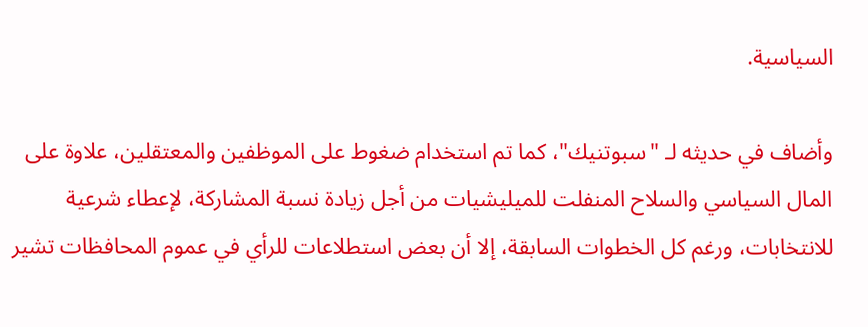السياسية.

وأضاف في حديثه لـ "سبوتنيك"، كما تم استخدام ضغوط على الموظفين والمعتقلين، علاوة على المال السياسي والسلاح المنفلت للميليشيات من أجل زيادة نسبة المشاركة، لإعطاء شرعية للانتخابات، ورغم كل الخطوات السابقة، إلا أن بعض استطلاعات للرأي في عموم المحافظات تشير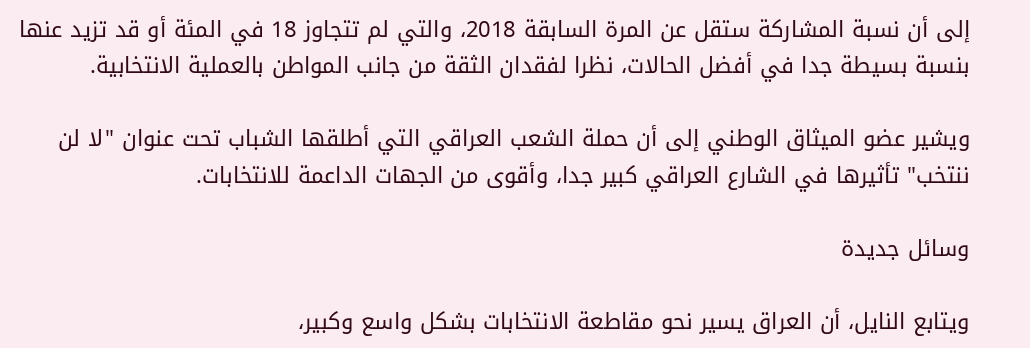إلى أن نسبة المشاركة ستقل عن المرة السابقة 2018، والتي لم تتجاوز 18 في المئة أو قد تزيد عنها بنسبة بسيطة جدا في أفضل الحالات، نظرا لفقدان الثقة من جانب المواطن بالعملية الانتخابية.

ويشير عضو الميثاق الوطني إلى أن حملة الشعب العراقي التي أطلقها الشباب تحت عنوان "لا لن ننتخب" تأثيرها في الشارع العراقي كبير جدا، وأقوى من الجهات الداعمة للانتخابات.

وسائل جديدة

ويتابع النايل، أن العراق يسير نحو مقاطعة الانتخابات بشكل واسع وكبير،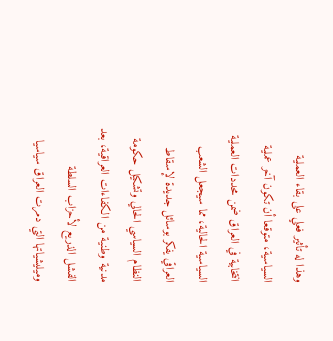وهذا له تأثير فعلي على بقاء العملية السياسية، متوقعا أن تكون آخر عملية انتخابية في العراق ضمن محددات العملية السياسية الحالية، مما سيجعل الشعب العراقي يفكر بوسائل جديدة لإسقاط النظام السياسي الحالي وتشكيل حكومة مدنية وطنية من الكفاءات العراقية، بعد الفشل الذريع لأحزاب السلطة وميليشياتها التي دمرت العراق سياسيا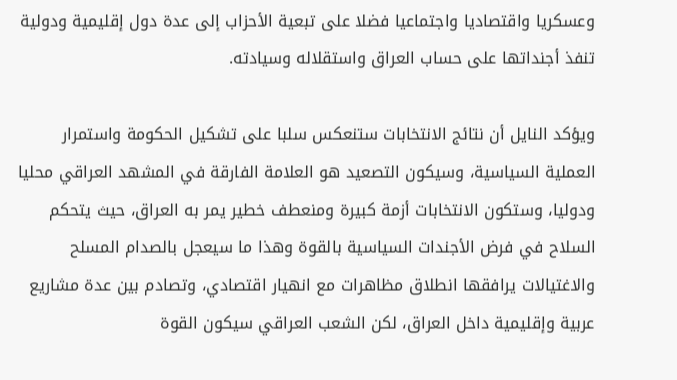وعسكريا واقتصاديا واجتماعيا فضلا على تبعية الأحزاب إلى عدة دول إقليمية ودولية تنفذ أجنداتها على حساب العراق واستقلاله وسيادته.

ويؤكد النايل أن نتائج الانتخابات ستنعكس سلبا على تشكيل الحكومة واستمرار العملية السياسية، وسيكون التصعيد هو العلامة الفارقة في المشهد العراقي محليا ودوليا، وستكون الانتخابات أزمة كبيرة ومنعطف خطير يمر به العراق، حيث يتحكم السلاح في فرض الأجندات السياسية بالقوة وهذا ما سيعجل بالصدام المسلح والاغتيالات يرافقها انطلاق مظاهرات مع انهيار اقتصادي، وتصادم بين عدة مشاريع عربية وإقليمية داخل العراق، لكن الشعب العراقي سيكون القوة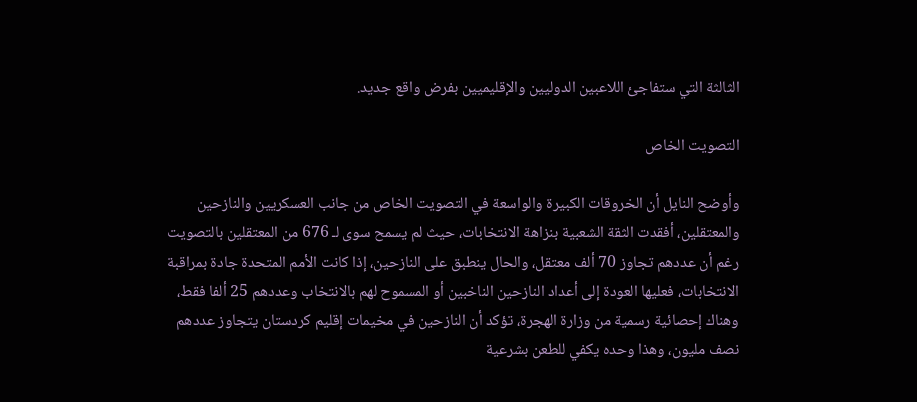الثالثة التي ستفاجئ اللاعبين الدوليين والإقليميين بفرض واقع جديد.

التصويت الخاص

وأوضح النايل أن الخروقات الكبيرة والواسعة في التصويت الخاص من جانب العسكريين والنازحين والمعتقلين، أفقدت الثقة الشعبية بنزاهة الانتخابات، حيث لم يسمح سوى لـ 676 من المعتقلين بالتصويت رغم أن عددهم تجاوز 70 ألف معتقل، والحال ينطبق على النازحين، إذا كانت الأمم المتحدة جادة بمراقبة الانتخابات، فعليها العودة إلى أعداد النازحين الناخبين أو المسموح لهم بالانتخاب وعددهم 25 ألفا فقط، وهناك إحصائية رسمية من وزارة الهجرة، تؤكد أن النازحين في مخيمات إقليم كردستان يتجاوز عددهم نصف مليون، وهذا وحده يكفي للطعن بشرعية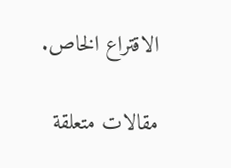الاقتراع الخاص.

مقالات متعلقة